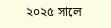২০২৫ সালে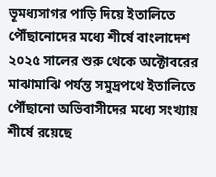ভূমধ্যসাগর পাড়ি দিয়ে ইতালিতে পৌঁছানোদের মধ্যে শীর্ষে বাংলাদেশ
২০২৫ সালের শুরু থেকে অক্টোবরের মাঝামাঝি পর্যন্ত সমুদ্রপথে ইতালিতে পৌঁছানো অভিবাসীদের মধ্যে সংখ্যায় শীর্ষে রয়েছে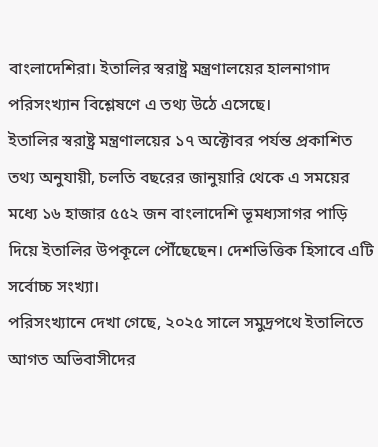বাংলাদেশিরা। ইতালির স্বরাষ্ট্র মন্ত্রণালয়ের হালনাগাদ পরিসংখ্যান বিশ্লেষণে এ তথ্য উঠে এসেছে।
ইতালির স্বরাষ্ট্র মন্ত্রণালয়ের ১৭ অক্টোবর পর্যন্ত প্রকাশিত তথ্য অনুযায়ী, চলতি বছরের জানুয়ারি থেকে এ সময়ের মধ্যে ১৬ হাজার ৫৫২ জন বাংলাদেশি ভূমধ্যসাগর পাড়ি দিয়ে ইতালির উপকূলে পৌঁছেছেন। দেশভিত্তিক হিসাবে এটি সর্বোচ্চ সংখ্যা।
পরিসংখ্যানে দেখা গেছে, ২০২৫ সালে সমুদ্রপথে ইতালিতে আগত অভিবাসীদের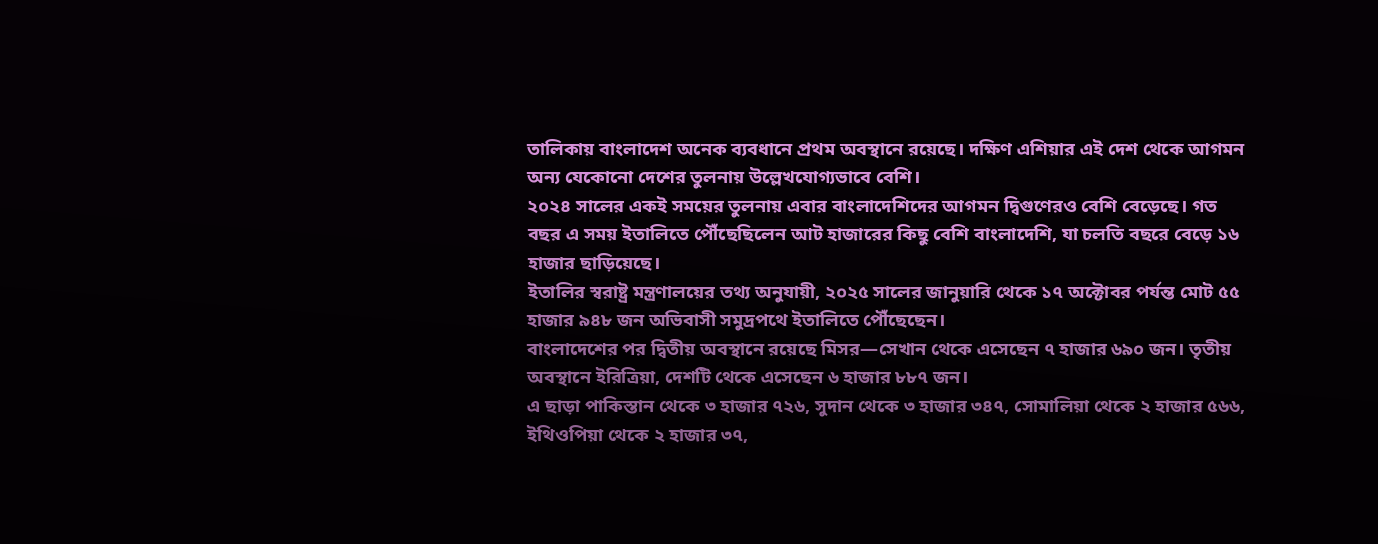তালিকায় বাংলাদেশ অনেক ব্যবধানে প্রথম অবস্থানে রয়েছে। দক্ষিণ এশিয়ার এই দেশ থেকে আগমন অন্য যেকোনো দেশের তুলনায় উল্লেখযোগ্যভাবে বেশি।
২০২৪ সালের একই সময়ের তুলনায় এবার বাংলাদেশিদের আগমন দ্বিগুণেরও বেশি বেড়েছে। গত বছর এ সময় ইতালিতে পৌঁছেছিলেন আট হাজারের কিছু বেশি বাংলাদেশি, যা চলতি বছরে বেড়ে ১৬ হাজার ছাড়িয়েছে।
ইতালির স্বরাষ্ট্র মন্ত্রণালয়ের তথ্য অনুযায়ী, ২০২৫ সালের জানুয়ারি থেকে ১৭ অক্টোবর পর্যন্ত মোট ৫৫ হাজার ৯৪৮ জন অভিবাসী সমুদ্রপথে ইতালিতে পৌঁছেছেন।
বাংলাদেশের পর দ্বিতীয় অবস্থানে রয়েছে মিসর—সেখান থেকে এসেছেন ৭ হাজার ৬৯০ জন। তৃতীয় অবস্থানে ইরিত্রিয়া, দেশটি থেকে এসেছেন ৬ হাজার ৮৮৭ জন।
এ ছাড়া পাকিস্তান থেকে ৩ হাজার ৭২৬, সুদান থেকে ৩ হাজার ৩৪৭, সোমালিয়া থেকে ২ হাজার ৫৬৬, ইথিওপিয়া থেকে ২ হাজার ৩৭,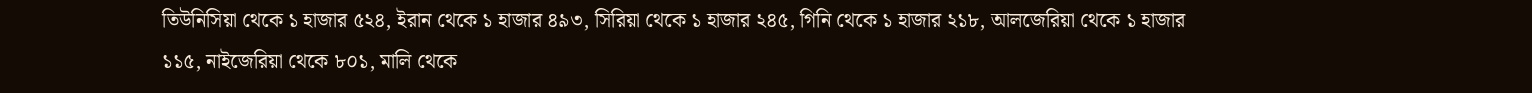তিউনিসিয়া থেকে ১ হাজার ৫২৪, ইরান থেকে ১ হাজার ৪৯৩, সিরিয়া থেকে ১ হাজার ২৪৫, গিনি থেকে ১ হাজার ২১৮, আলজেরিয়া থেকে ১ হাজার ১১৫, নাইজেরিয়া থেকে ৮০১, মালি থেকে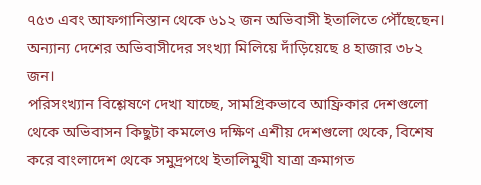৭৫৩ এবং আফগানিস্তান থেকে ৬১২ জন অভিবাসী ইতালিতে পৌঁছেছেন।
অন্যান্য দেশের অভিবাসীদের সংখ্যা মিলিয়ে দাঁড়িয়েছে ৪ হাজার ৩৮২ জন।
পরিসংখ্যান বিশ্লেষণে দেখা যাচ্ছে, সামগ্রিকভাবে আফ্রিকার দেশগুলো থেকে অভিবাসন কিছুটা কমলেও দক্ষিণ এশীয় দেশগুলো থেকে, বিশেষ করে বাংলাদেশ থেকে সমুদ্রপথে ইতালিমুখী যাত্রা ক্রমাগত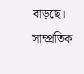বাড়ছে। সাম্প্রতিক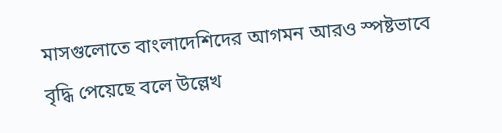মাসগুলোতে বাংলাদেশিদের আগমন আরও স্পষ্টভাবে বৃদ্ধি পেয়েছে বলে উল্লেখ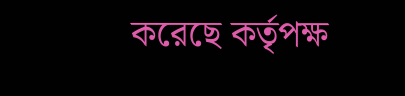করেছে কর্তৃপক্ষ